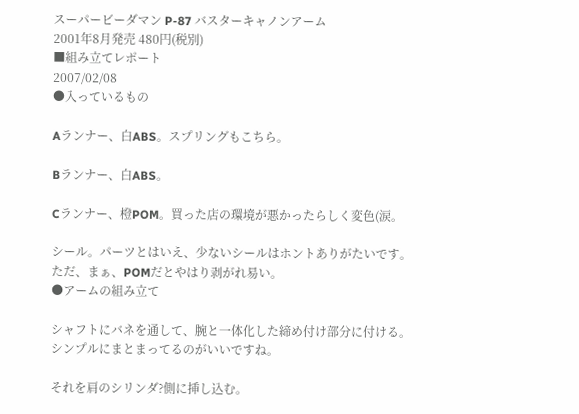スーパービーダマン P-87 バスターキャノンアーム
2001年8月発売 480円(税別)
■組み立てレポート
2007/02/08
●入っているもの

Aランナー、白ABS。スプリングもこちら。

Bランナー、白ABS。

Cランナー、橙POM。買った店の環境が悪かったらしく変色(涙。

シール。パーツとはいえ、少ないシールはホントありがたいです。
ただ、まぁ、POMだとやはり剥がれ易い。
●アームの組み立て

シャフトにバネを通して、腕と一体化した締め付け部分に付ける。
シンプルにまとまってるのがいいですね。

それを肩のシリンダ?側に挿し込む。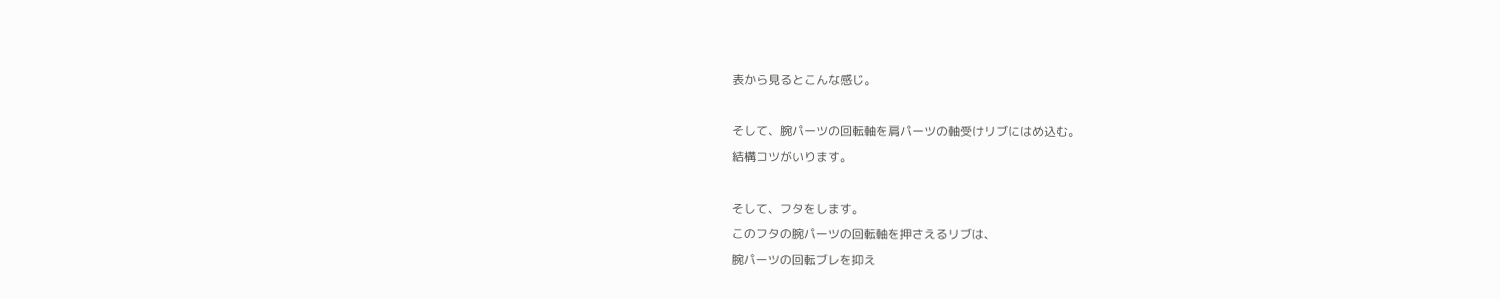表から見るとこんな感じ。

そして、腕パーツの回転軸を肩パーツの軸受けリブにはめ込む。
結構コツがいります。

そして、フタをします。
このフタの腕パーツの回転軸を押さえるリブは、
腕パーツの回転ブレを抑え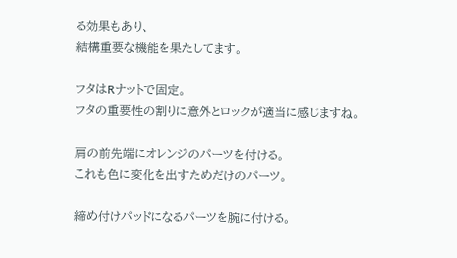る効果もあり、
結構重要な機能を果たしてます。

フタはRナットで固定。
フタの重要性の割りに意外とロックが適当に感じますね。

肩の前先端にオレンジのパーツを付ける。
これも色に変化を出すためだけのパーツ。

締め付けパッドになるパーツを腕に付ける。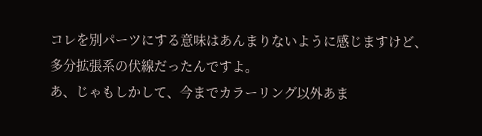コレを別パーツにする意味はあんまりないように感じますけど、
多分拡張系の伏線だったんですよ。
あ、じゃもしかして、今までカラーリング以外あま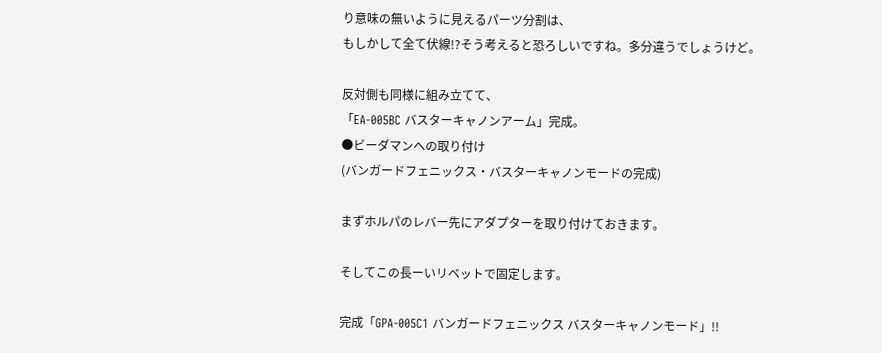り意味の無いように見えるパーツ分割は、
もしかして全て伏線!?そう考えると恐ろしいですね。多分違うでしょうけど。

反対側も同様に組み立てて、
「EA-005BC バスターキャノンアーム」完成。
●ビーダマンへの取り付け
(バンガードフェニックス・バスターキャノンモードの完成)

まずホルパのレバー先にアダプターを取り付けておきます。

そしてこの長ーいリベットで固定します。

完成「GPA-005C1 バンガードフェニックス バスターキャノンモード」!!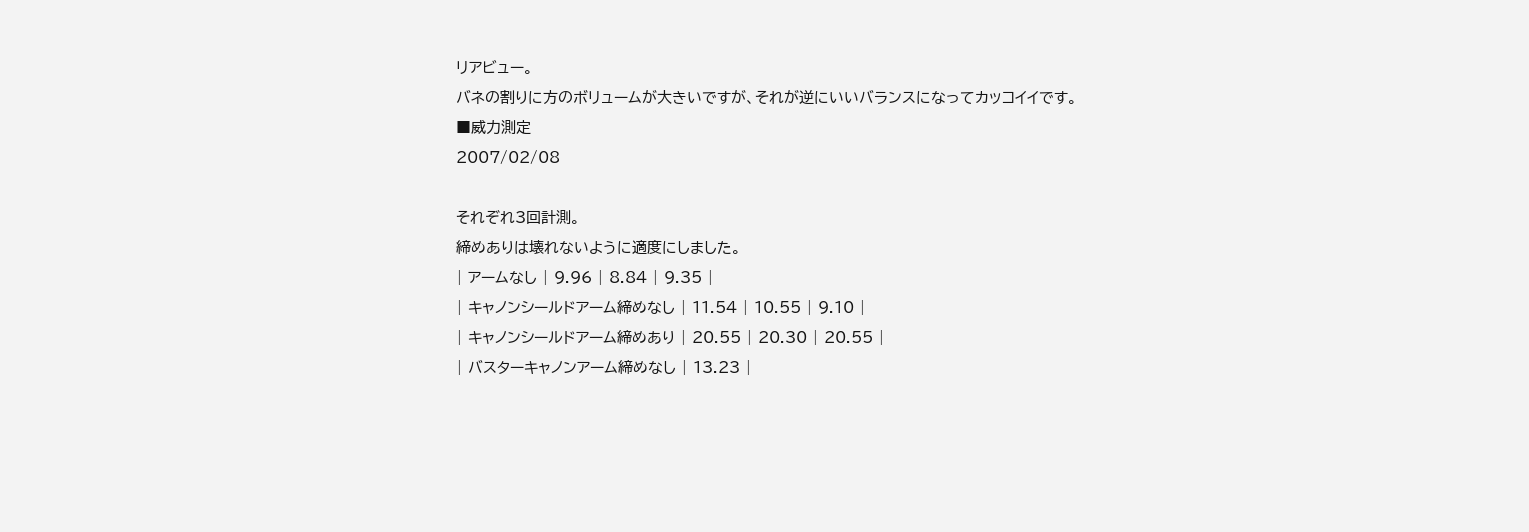リアビュー。
バネの割りに方のボリュームが大きいですが、それが逆にいいバランスになってカッコイイです。
■威力測定
2007/02/08

それぞれ3回計測。
締めありは壊れないように適度にしました。
| アームなし | 9.96 | 8.84 | 9.35 |
| キャノンシールドアーム締めなし | 11.54 | 10.55 | 9.10 |
| キャノンシールドアーム締めあり | 20.55 | 20.30 | 20.55 |
| バスターキャノンアーム締めなし | 13.23 |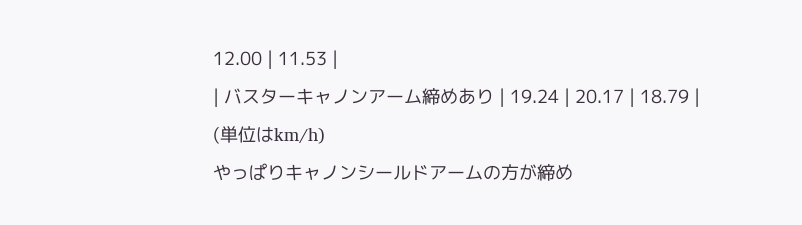12.00 | 11.53 |
| バスターキャノンアーム締めあり | 19.24 | 20.17 | 18.79 |
(単位はkm/h)
やっぱりキャノンシールドアームの方が締め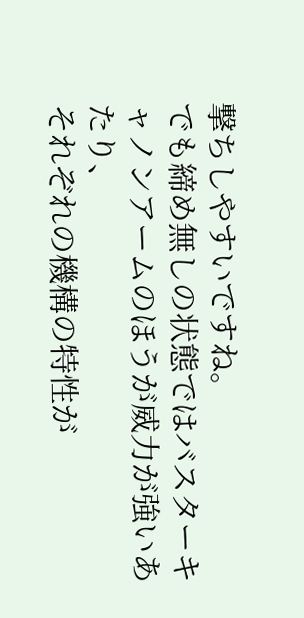撃ちしやすいですね。
でも締め無しの状態ではバスターキャノンアームのほうが威力が強いあたり、
それぞれの機構の特性が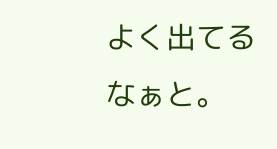よく出てるなぁと。